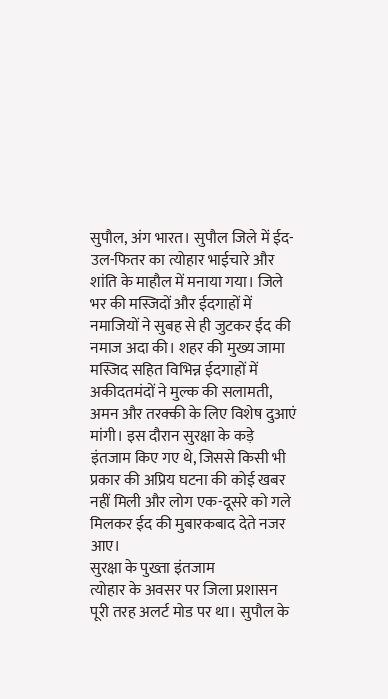सुपौल, अंग भारत। सुपौल जिले में ईद-उल-फितर का त्योहार भाईचारे और शांति के माहौल में मनाया गया। जिले भर की मस्जिदों और ईदगाहों में नमाजियों ने सुबह से ही जुटकर ईद की नमाज अदा की। शहर की मुख्य जामा मस्जिद सहित विभिन्न ईदगाहों में अकीदतमंदों ने मुल्क की सलामती, अमन और तरक्की के लिए विशेष दुआएं मांगी। इस दौरान सुरक्षा के कड़े इंतजाम किए गए थे, जिससे किसी भी प्रकार की अप्रिय घटना की कोई खबर नहीं मिली और लोग एक-दूसरे को गले मिलकर ईद की मुबारकबाद देते नजर आए।
सुरक्षा के पुख्ता इंतजाम
त्योहार के अवसर पर जिला प्रशासन पूरी तरह अलर्ट मोड पर था। सुपौल के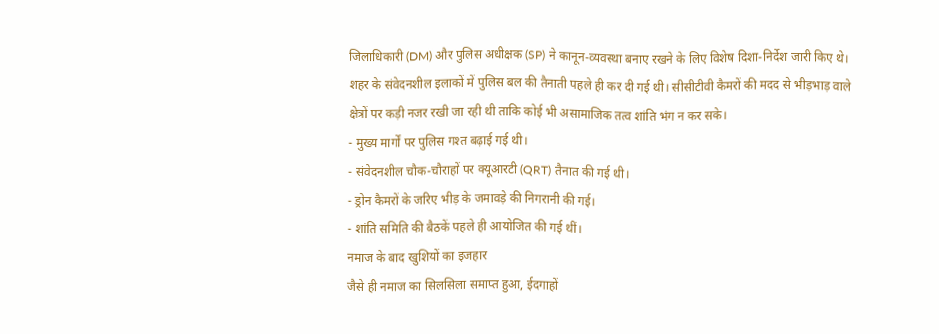जिलाधिकारी (DM) और पुलिस अधीक्षक (SP) ने कानून-व्यवस्था बनाए रखने के लिए विशेष दिशा-निर्देश जारी किए थे। शहर के संवेदनशील इलाकों में पुलिस बल की तैनाती पहले ही कर दी गई थी। सीसीटीवी कैमरों की मदद से भीड़भाड़ वाले क्षेत्रों पर कड़ी नजर रखी जा रही थी ताकि कोई भी असामाजिक तत्व शांति भंग न कर सके।
- मुख्य मार्गों पर पुलिस गश्त बढ़ाई गई थी।
- संवेदनशील चौक-चौराहों पर क्यूआरटी (QRT) तैनात की गई थी।
- ड्रोन कैमरों के जरिए भीड़ के जमावड़े की निगरानी की गई।
- शांति समिति की बैठकें पहले ही आयोजित की गई थीं।
नमाज के बाद खुशियों का इजहार
जैसे ही नमाज का सिलसिला समाप्त हुआ, ईदगाहों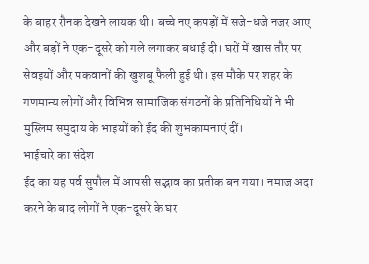के बाहर रौनक देखने लायक थी। बच्चे नए कपड़ों में सजे-धजे नजर आए और बड़ों ने एक-दूसरे को गले लगाकर बधाई दी। घरों में खास तौर पर सेवइयों और पकवानों की खुशबू फैली हुई थी। इस मौके पर शहर के गणमान्य लोगों और विभिन्न सामाजिक संगठनों के प्रतिनिधियों ने भी मुस्लिम समुदाय के भाइयों को ईद की शुभकामनाएं दीं।
भाईचारे का संदेश
ईद का यह पर्व सुपौल में आपसी सद्भाव का प्रतीक बन गया। नमाज अदा करने के बाद लोगों ने एक-दूसरे के घर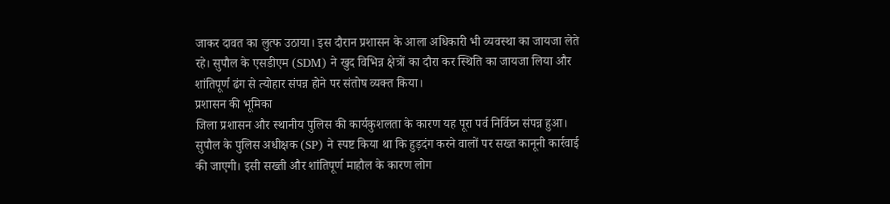जाकर दावत का लुत्फ उठाया। इस दौरान प्रशासन के आला अधिकारी भी व्यवस्था का जायजा लेते रहे। सुपौल के एसडीएम (SDM) ने खुद विभिन्न क्षेत्रों का दौरा कर स्थिति का जायजा लिया और शांतिपूर्ण ढंग से त्योहार संपन्न होने पर संतोष व्यक्त किया।
प्रशासन की भूमिका
जिला प्रशासन और स्थानीय पुलिस की कार्यकुशलता के कारण यह पूरा पर्व निर्विघ्न संपन्न हुआ। सुपौल के पुलिस अधीक्षक (SP) ने स्पष्ट किया था कि हुड़दंग करने वालों पर सख्त कानूनी कार्रवाई की जाएगी। इसी सख्ती और शांतिपूर्ण माहौल के कारण लोग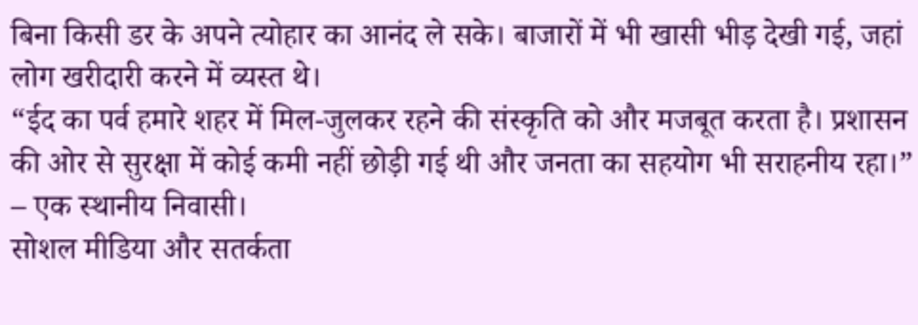बिना किसी डर के अपने त्योहार का आनंद ले सके। बाजारों में भी खासी भीड़ देखी गई, जहां लोग खरीदारी करने में व्यस्त थे।
“ईद का पर्व हमारे शहर में मिल-जुलकर रहने की संस्कृति को और मजबूत करता है। प्रशासन की ओर से सुरक्षा में कोई कमी नहीं छोड़ी गई थी और जनता का सहयोग भी सराहनीय रहा।” – एक स्थानीय निवासी।
सोशल मीडिया और सतर्कता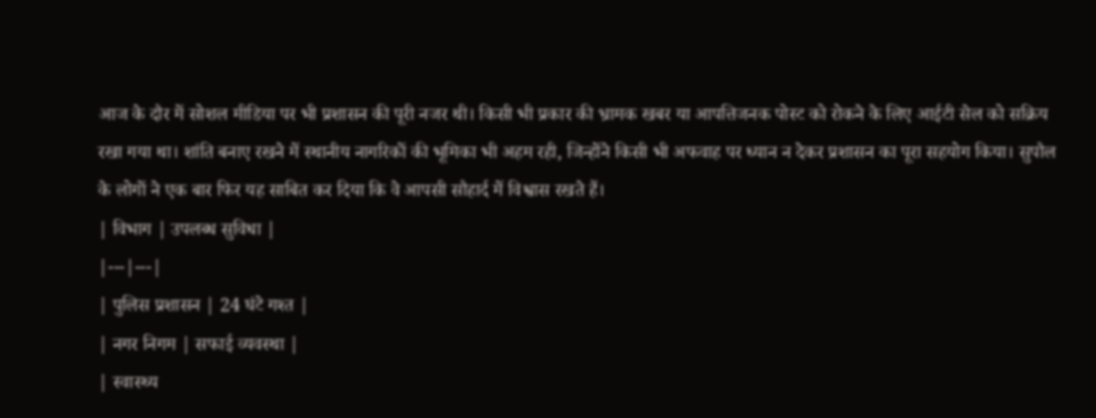आज के दौर में सोशल मीडिया पर भी प्रशासन की पूरी नजर थी। किसी भी प्रकार की भ्रामक खबर या आपत्तिजनक पोस्ट को रोकने के लिए आईटी सेल को सक्रिय रखा गया था। शांति बनाए रखने में स्थानीय नागरिकों की भूमिका भी अहम रही, जिन्होंने किसी भी अफवाह पर ध्यान न देकर प्रशासन का पूरा सहयोग किया। सुपौल के लोगों ने एक बार फिर यह साबित कर दिया कि वे आपसी सौहार्द में विश्वास रखते हैं।
| विभाग | उपलब्ध सुविधा |
|---|---|
| पुलिस प्रशासन | 24 घंटे गश्त |
| नगर निगम | सफाई व्यवस्था |
| स्वास्थ्य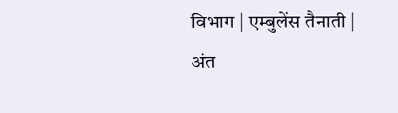विभाग | एम्बुलेंस तैनाती |
अंत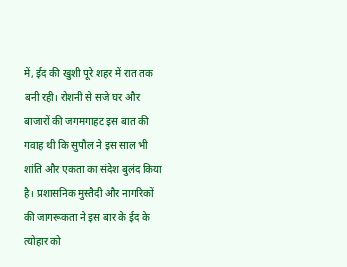में, ईद की खुशी पूरे शहर में रात तक बनी रही। रोशनी से सजे घर और बाजारों की जगमगाहट इस बात की गवाह थी कि सुपौल ने इस साल भी शांति और एकता का संदेश बुलंद किया है। प्रशासनिक मुस्तैदी और नागरिकों की जागरूकता ने इस बार के ईद के त्योहार को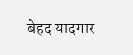बेहद यादगार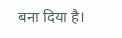बना दिया है।